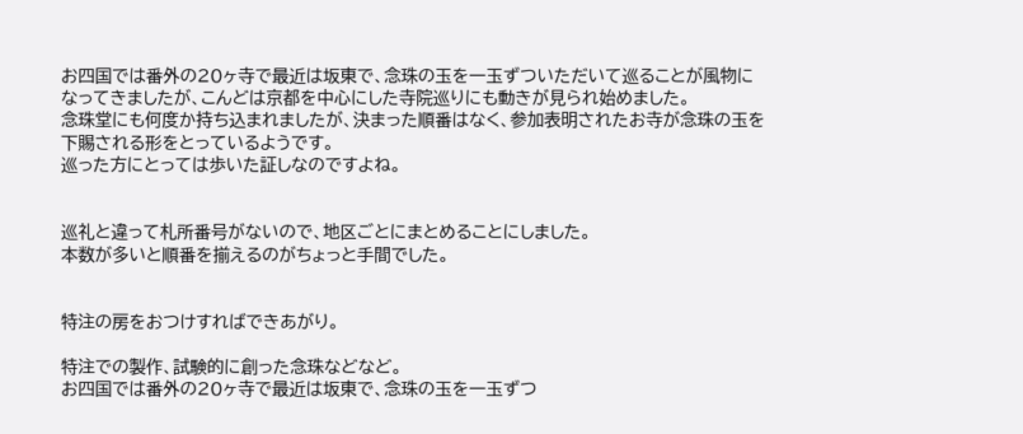お四国では番外の20ヶ寺で最近は坂東で、念珠の玉を一玉ずついただいて巡ることが風物になってきましたが、こんどは京都を中心にした寺院巡りにも動きが見られ始めました。
念珠堂にも何度か持ち込まれましたが、決まった順番はなく、参加表明されたお寺が念珠の玉を下賜される形をとっているようです。
巡った方にとっては歩いた証しなのですよね。


巡礼と違って札所番号がないので、地区ごとにまとめることにしました。
本数が多いと順番を揃えるのがちょっと手間でした。


特注の房をおつけすればできあがり。

特注での製作、試験的に創った念珠などなど。
お四国では番外の20ヶ寺で最近は坂東で、念珠の玉を一玉ずつ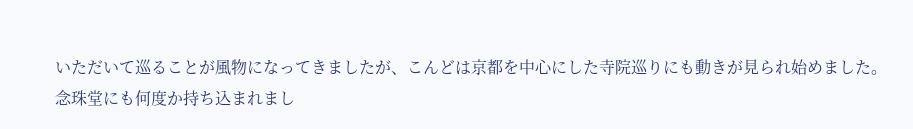いただいて巡ることが風物になってきましたが、こんどは京都を中心にした寺院巡りにも動きが見られ始めました。
念珠堂にも何度か持ち込まれまし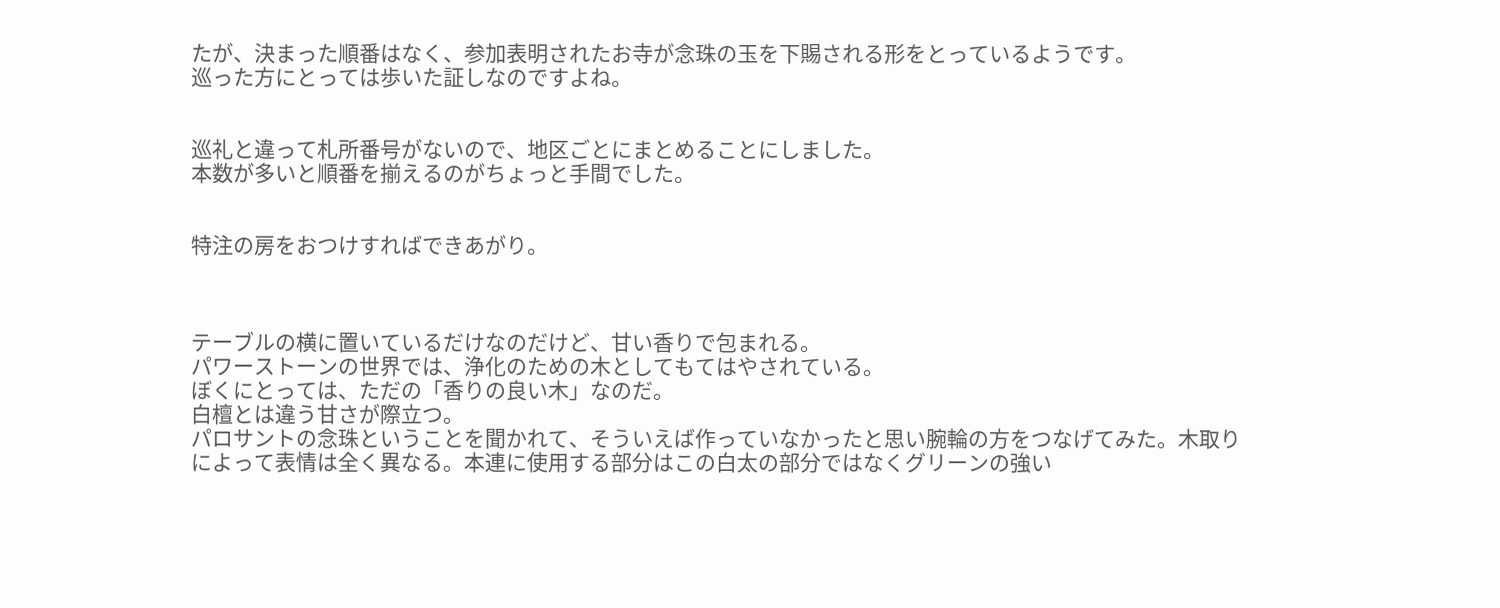たが、決まった順番はなく、参加表明されたお寺が念珠の玉を下賜される形をとっているようです。
巡った方にとっては歩いた証しなのですよね。


巡礼と違って札所番号がないので、地区ごとにまとめることにしました。
本数が多いと順番を揃えるのがちょっと手間でした。


特注の房をおつけすればできあがり。



テーブルの横に置いているだけなのだけど、甘い香りで包まれる。
パワーストーンの世界では、浄化のための木としてもてはやされている。
ぼくにとっては、ただの「香りの良い木」なのだ。
白檀とは違う甘さが際立つ。
パロサントの念珠ということを聞かれて、そういえば作っていなかったと思い腕輪の方をつなげてみた。木取りによって表情は全く異なる。本連に使用する部分はこの白太の部分ではなくグリーンの強い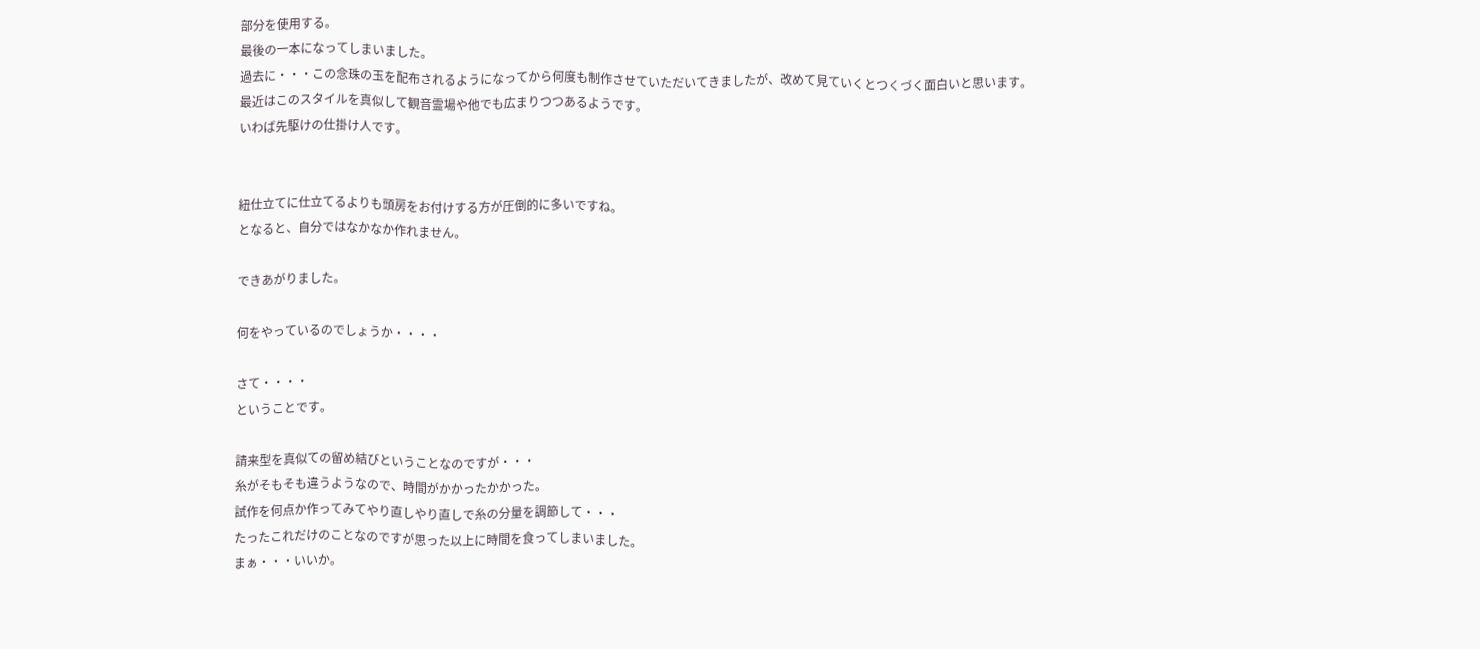部分を使用する。
最後の一本になってしまいました。
過去に・・・この念珠の玉を配布されるようになってから何度も制作させていただいてきましたが、改めて見ていくとつくづく面白いと思います。
最近はこのスタイルを真似して観音霊場や他でも広まりつつあるようです。
いわば先駆けの仕掛け人です。


紐仕立てに仕立てるよりも頭房をお付けする方が圧倒的に多いですね。
となると、自分ではなかなか作れません。

できあがりました。

何をやっているのでしょうか・・・・

さて・・・・
ということです。

請来型を真似ての留め結びということなのですが・・・
糸がそもそも違うようなので、時間がかかったかかった。
試作を何点か作ってみてやり直しやり直しで糸の分量を調節して・・・
たったこれだけのことなのですが思った以上に時間を食ってしまいました。
まぁ・・・いいか。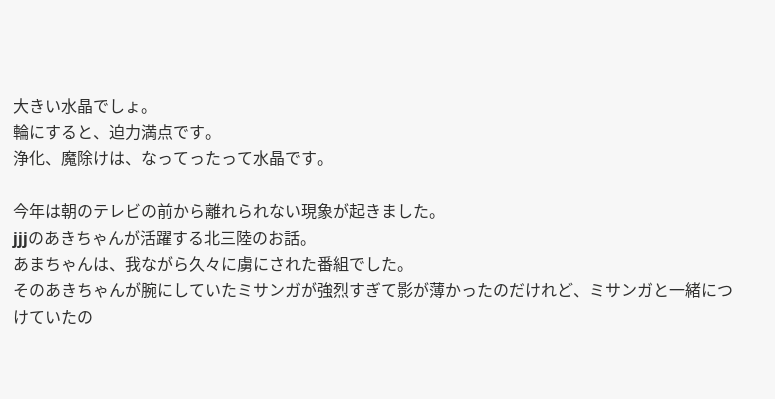大きい水晶でしょ。
輪にすると、迫力満点です。
浄化、魔除けは、なってったって水晶です。

今年は朝のテレビの前から離れられない現象が起きました。
jjjのあきちゃんが活躍する北三陸のお話。
あまちゃんは、我ながら久々に虜にされた番組でした。
そのあきちゃんが腕にしていたミサンガが強烈すぎて影が薄かったのだけれど、ミサンガと一緒につけていたの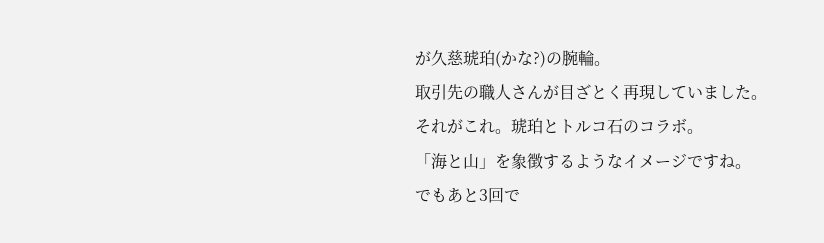が久慈琥珀(かな?)の腕輪。
取引先の職人さんが目ざとく再現していました。
それがこれ。琥珀とトルコ石のコラボ。
「海と山」を象徴するようなイメージですね。
でもあと3回で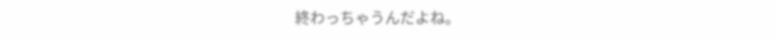終わっちゃうんだよね。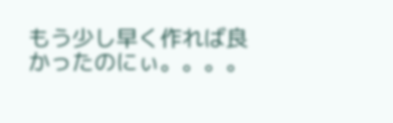もう少し早く作れば良かったのにぃ。。。。